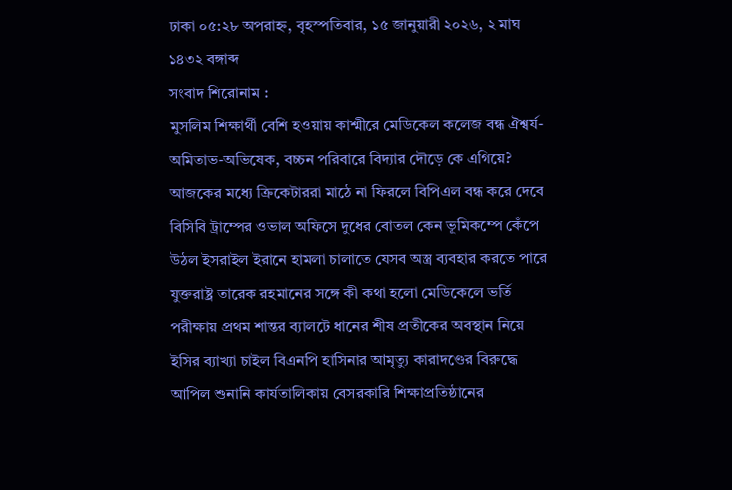ঢাকা ০৫:২৮ অপরাহ্ন, বৃহস্পতিবার, ১৫ জানুয়ারী ২০২৬, ২ মাঘ ১৪৩২ বঙ্গাব্দ
সংবাদ শিরোনাম :
মুসলিম শিক্ষার্থী বেশি হওয়ায় কাশ্মীরে মেডিকেল কলেজ বন্ধ ঐশ্বর্য-অমিতাভ-অভিষেক, বচ্চন পরিবারে বিদ্যার দৌড়ে কে এগিয়ে? আজকের মধ্যে ক্রিকেটাররা মাঠে না ফিরলে বিপিএল বন্ধ করে দেবে বিসিবি ট্রাম্পের ওভাল অফিসে দুধের বোতল কেন ভূমিকম্পে কেঁপে উঠল ইসরাইল ইরানে হামলা চালাতে যেসব অস্ত্র ব্যবহার করতে পারে যুক্তরাষ্ট্র তারেক রহমানের সঙ্গে কী কথা হলো মেডিকেলে ভর্তি পরীক্ষায় প্রথম শান্তর ব্যালটে ধানের শীষ প্রতীকের অবস্থান নিয়ে ইসির ব্যাখ্যা চাইল বিএনপি হাসিনার আমৃত্যু কারাদণ্ডের বিরুদ্ধে আপিল শুনানি কার্যতালিকায় বেসরকারি শিক্ষাপ্রতিষ্ঠানের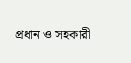প্রধান ও সহকারী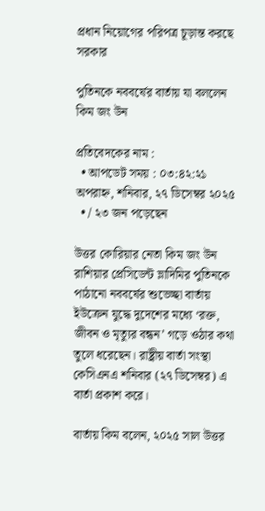প্রধান নিয়োগের পরিপত্র চূড়ান্ত করছে সরকার

পুতিনকে নববর্ষের বার্তায় যা বললেন কিম জং উন

প্রতিবেদকের নাম :
  • আপডেট সময় : ০৩:৪২:২১ অপরাহ্ন, শনিবার, ২৭ ডিসেম্বর ২০২৫
  • / ২৩ জন পড়েছেন

উত্তর কোরিয়ার নেতা কিম জং উন রাশিয়ার প্রেসিডেন্ট ভ্লাদিমির পুতিনকে পাঠানো নববর্ষের শুভেচ্ছা বার্তায় ইউক্রেন যুদ্ধে দুদেশের মধ্যে ‘রক্ত, জীবন ও মৃত্যুর বন্ধন’ গড়ে ওঠার কথা তুলে ধরেছেন। রাষ্ট্রীয় বার্তা সংস্থা কেসিএনএ শনিবার (২৭ ডিসেম্বর) এ বার্তা প্রকাশ করে।

বার্তায় কিম বলেন, ২০২৫ সাল উত্তর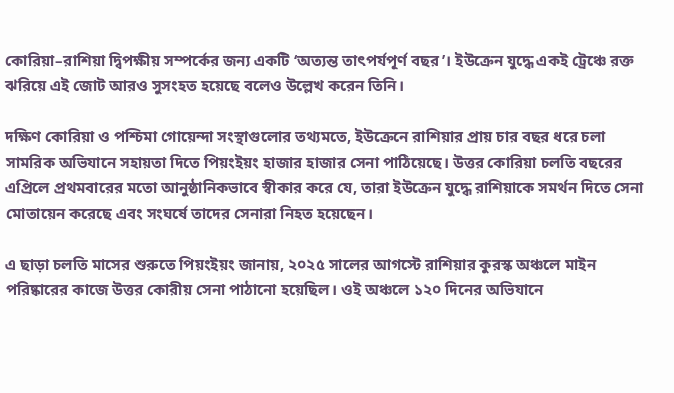কোরিয়া–রাশিয়া দ্বিপক্ষীয় সম্পর্কের জন্য একটি ‘অত্যন্ত তাৎপর্যপূর্ণ বছর’। ইউক্রেন যুদ্ধে একই ট্রেঞ্চে রক্ত ঝরিয়ে এই জোট আরও সুসংহত হয়েছে বলেও উল্লেখ করেন তিনি।

দক্ষিণ কোরিয়া ও পশ্চিমা গোয়েন্দা সংস্থাগুলোর তথ্যমতে, ইউক্রেনে রাশিয়ার প্রায় চার বছর ধরে চলা সামরিক অভিযানে সহায়তা দিতে পিয়ংইয়ং হাজার হাজার সেনা পাঠিয়েছে। উত্তর কোরিয়া চলতি বছরের এপ্রিলে প্রথমবারের মতো আনুষ্ঠানিকভাবে স্বীকার করে যে, তারা ইউক্রেন যুদ্ধে রাশিয়াকে সমর্থন দিতে সেনা মোতায়েন করেছে এবং সংঘর্ষে তাদের সেনারা নিহত হয়েছেন।

এ ছাড়া চলতি মাসের শুরুতে পিয়ংইয়ং জানায়, ২০২৫ সালের আগস্টে রাশিয়ার কুরস্ক অঞ্চলে মাইন পরিষ্কারের কাজে উত্তর কোরীয় সেনা পাঠানো হয়েছিল। ওই অঞ্চলে ১২০ দিনের অভিযানে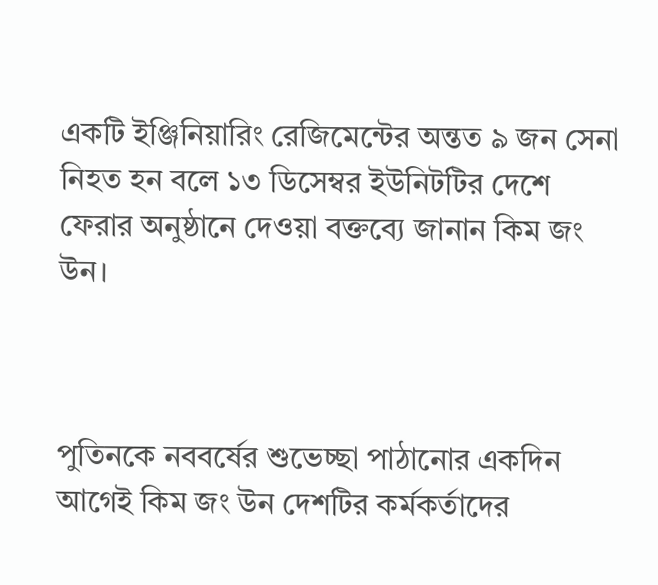একটি ইঞ্জিনিয়ারিং রেজিমেন্টের অন্তত ৯ জন সেনা নিহত হন বলে ১৩ ডিসেম্বর ইউনিটটির দেশে ফেরার অনুষ্ঠানে দেওয়া বক্তব্যে জানান কিম জং উন।



পুতিনকে নববর্ষের শুভেচ্ছা পাঠানোর একদিন আগেই কিম জং উন দেশটির কর্মকর্তাদের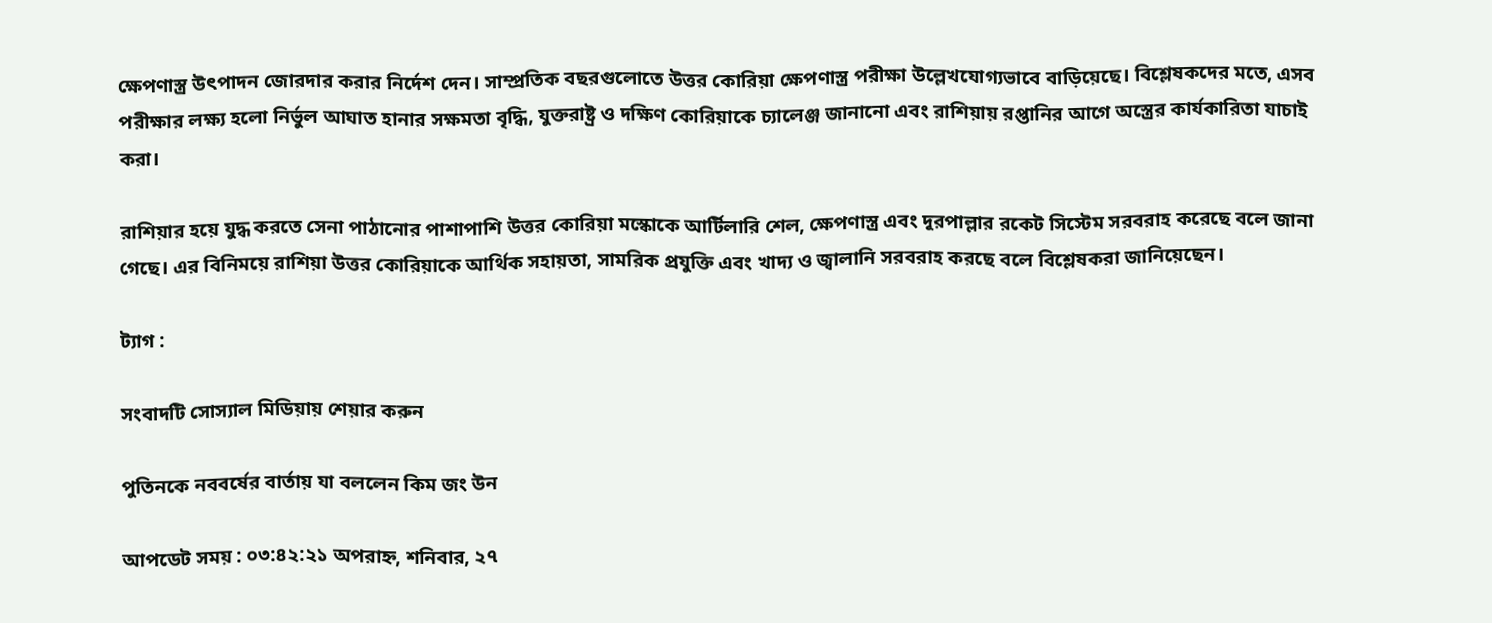ক্ষেপণাস্ত্র উৎপাদন জোরদার করার নির্দেশ দেন। সাম্প্রতিক বছরগুলোতে উত্তর কোরিয়া ক্ষেপণাস্ত্র পরীক্ষা উল্লেখযোগ্যভাবে বাড়িয়েছে। বিশ্লেষকদের মতে, এসব পরীক্ষার লক্ষ্য হলো নির্ভুল আঘাত হানার সক্ষমতা বৃদ্ধি, যুক্তরাষ্ট্র ও দক্ষিণ কোরিয়াকে চ্যালেঞ্জ জানানো এবং রাশিয়ায় রপ্তানির আগে অস্ত্রের কার্যকারিতা যাচাই করা।

রাশিয়ার হয়ে যুদ্ধ করতে সেনা পাঠানোর পাশাপাশি উত্তর কোরিয়া মস্কোকে আর্টিলারি শেল, ক্ষেপণাস্ত্র এবং দূরপাল্লার রকেট সিস্টেম সরবরাহ করেছে বলে জানা গেছে। এর বিনিময়ে রাশিয়া উত্তর কোরিয়াকে আর্থিক সহায়তা, সামরিক প্রযুক্তি এবং খাদ্য ও জ্বালানি সরবরাহ করছে বলে বিশ্লেষকরা জানিয়েছেন।

ট্যাগ :

সংবাদটি সোস্যাল মিডিয়ায় শেয়ার করুন

পুতিনকে নববর্ষের বার্তায় যা বললেন কিম জং উন

আপডেট সময় : ০৩:৪২:২১ অপরাহ্ন, শনিবার, ২৭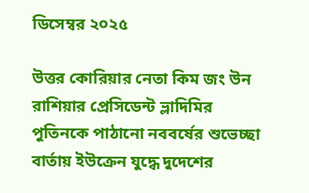ডিসেম্বর ২০২৫

উত্তর কোরিয়ার নেতা কিম জং উন রাশিয়ার প্রেসিডেন্ট ভ্লাদিমির পুতিনকে পাঠানো নববর্ষের শুভেচ্ছা বার্তায় ইউক্রেন যুদ্ধে দুদেশের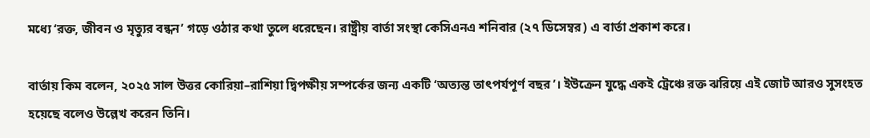মধ্যে ‘রক্ত, জীবন ও মৃত্যুর বন্ধন’ গড়ে ওঠার কথা তুলে ধরেছেন। রাষ্ট্রীয় বার্তা সংস্থা কেসিএনএ শনিবার (২৭ ডিসেম্বর) এ বার্তা প্রকাশ করে।

বার্তায় কিম বলেন, ২০২৫ সাল উত্তর কোরিয়া–রাশিয়া দ্বিপক্ষীয় সম্পর্কের জন্য একটি ‘অত্যন্ত তাৎপর্যপূর্ণ বছর’। ইউক্রেন যুদ্ধে একই ট্রেঞ্চে রক্ত ঝরিয়ে এই জোট আরও সুসংহত হয়েছে বলেও উল্লেখ করেন তিনি।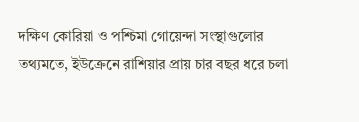দক্ষিণ কোরিয়া ও পশ্চিমা গোয়েন্দা সংস্থাগুলোর তথ্যমতে, ইউক্রেনে রাশিয়ার প্রায় চার বছর ধরে চলা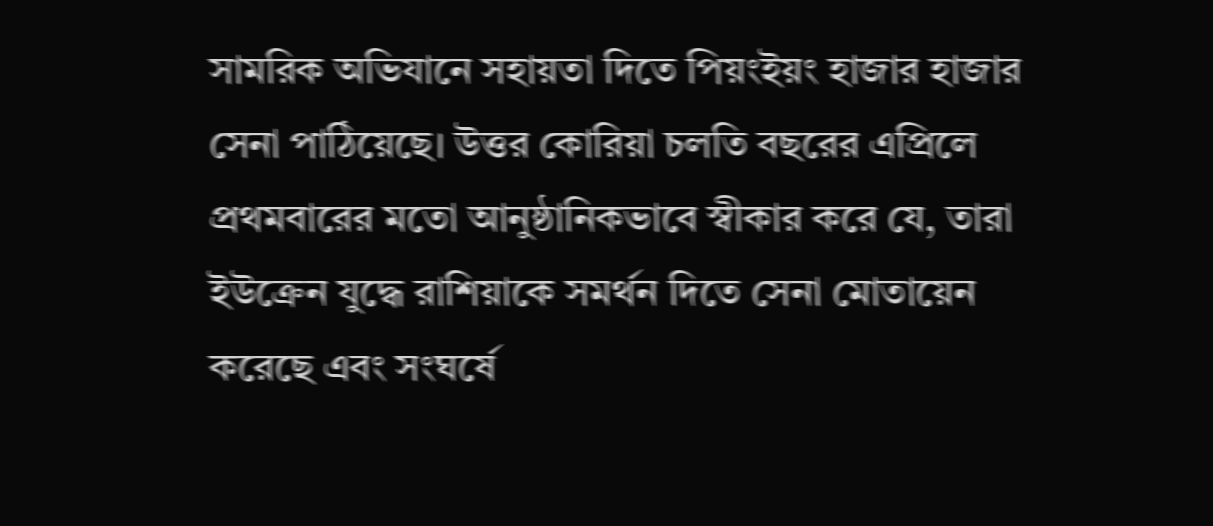সামরিক অভিযানে সহায়তা দিতে পিয়ংইয়ং হাজার হাজার সেনা পাঠিয়েছে। উত্তর কোরিয়া চলতি বছরের এপ্রিলে প্রথমবারের মতো আনুষ্ঠানিকভাবে স্বীকার করে যে, তারা ইউক্রেন যুদ্ধে রাশিয়াকে সমর্থন দিতে সেনা মোতায়েন করেছে এবং সংঘর্ষে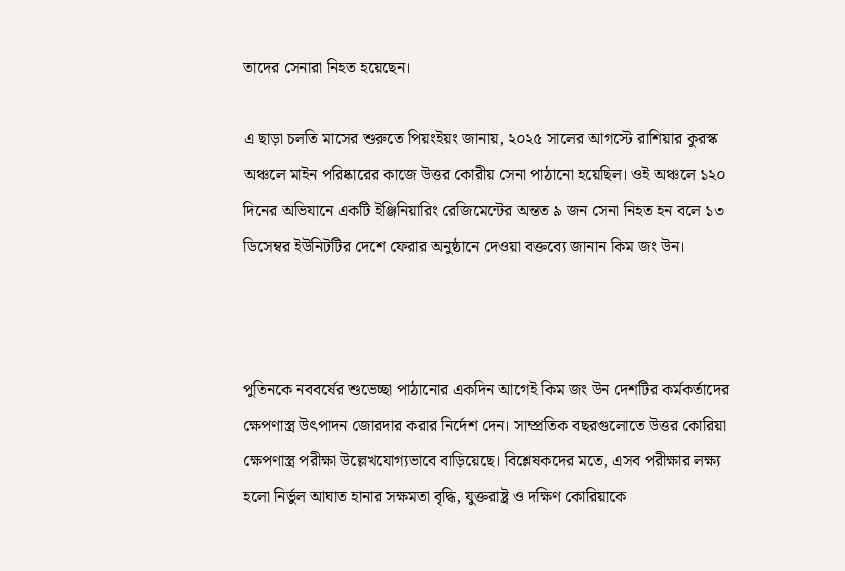তাদের সেনারা নিহত হয়েছেন।

এ ছাড়া চলতি মাসের শুরুতে পিয়ংইয়ং জানায়, ২০২৫ সালের আগস্টে রাশিয়ার কুরস্ক অঞ্চলে মাইন পরিষ্কারের কাজে উত্তর কোরীয় সেনা পাঠানো হয়েছিল। ওই অঞ্চলে ১২০ দিনের অভিযানে একটি ইঞ্জিনিয়ারিং রেজিমেন্টের অন্তত ৯ জন সেনা নিহত হন বলে ১৩ ডিসেম্বর ইউনিটটির দেশে ফেরার অনুষ্ঠানে দেওয়া বক্তব্যে জানান কিম জং উন।



পুতিনকে নববর্ষের শুভেচ্ছা পাঠানোর একদিন আগেই কিম জং উন দেশটির কর্মকর্তাদের ক্ষেপণাস্ত্র উৎপাদন জোরদার করার নির্দেশ দেন। সাম্প্রতিক বছরগুলোতে উত্তর কোরিয়া ক্ষেপণাস্ত্র পরীক্ষা উল্লেখযোগ্যভাবে বাড়িয়েছে। বিশ্লেষকদের মতে, এসব পরীক্ষার লক্ষ্য হলো নির্ভুল আঘাত হানার সক্ষমতা বৃদ্ধি, যুক্তরাষ্ট্র ও দক্ষিণ কোরিয়াকে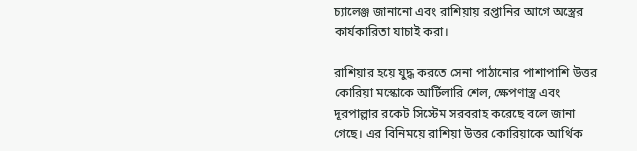চ্যালেঞ্জ জানানো এবং রাশিয়ায় রপ্তানির আগে অস্ত্রের কার্যকারিতা যাচাই করা।

রাশিয়ার হয়ে যুদ্ধ করতে সেনা পাঠানোর পাশাপাশি উত্তর কোরিয়া মস্কোকে আর্টিলারি শেল, ক্ষেপণাস্ত্র এবং দূরপাল্লার রকেট সিস্টেম সরবরাহ করেছে বলে জানা গেছে। এর বিনিময়ে রাশিয়া উত্তর কোরিয়াকে আর্থিক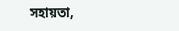সহায়তা,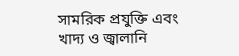সামরিক প্রযুক্তি এবং খাদ্য ও জ্বালানি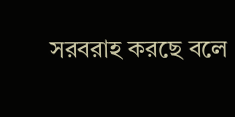সরবরাহ করছে বলে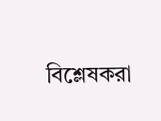বিশ্লেষকরা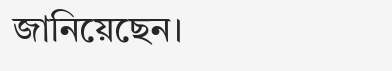জানিয়েছেন।